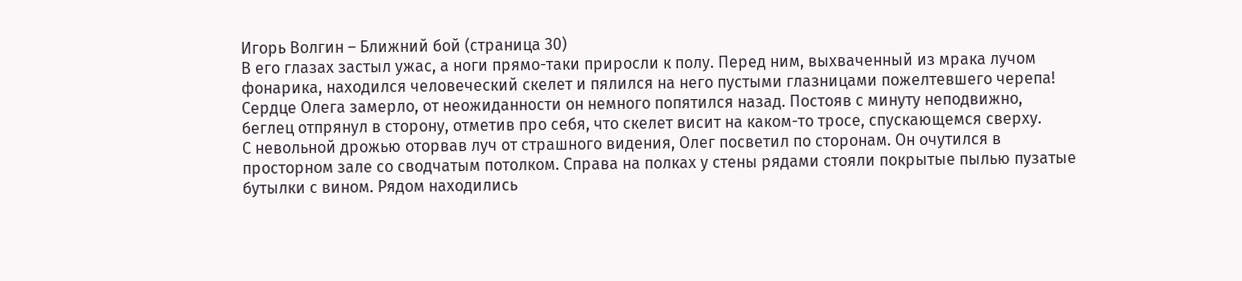Игорь Волгин – Ближний бой (страница 30)
В его глазах застыл ужас, а ноги прямо-таки приросли к полу. Перед ним, выхваченный из мрака лучом фонарика, находился человеческий скелет и пялился на него пустыми глазницами пожелтевшего черепа!
Сердце Олега замерло, от неожиданности он немного попятился назад. Постояв с минуту неподвижно, беглец отпрянул в сторону, отметив про себя, что скелет висит на каком-то тросе, спускающемся сверху.
С невольной дрожью оторвав луч от страшного видения, Олег посветил по сторонам. Он очутился в просторном зале со сводчатым потолком. Справа на полках у стены рядами стояли покрытые пылью пузатые бутылки с вином. Рядом находились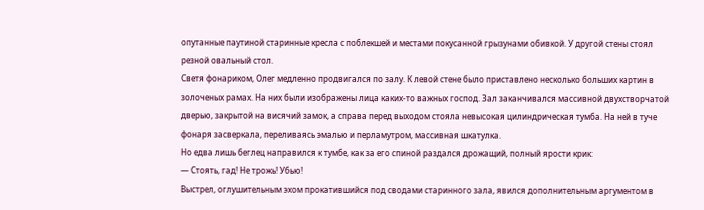опутанные паутиной старинные кресла с поблекшей и местами покусанной грызунами обивкой. У другой стены стоял резной овальный стол.
Светя фонариком, Олег медленно продвигался по залу. К левой стене было приставлено несколько больших картин в золоченых рамах. На них были изображены лица каких-то важных господ. Зал заканчивался массивной двухстворчатой дверью, закрытой на висячий замок, а справа перед выходом стояла невысокая цилиндрическая тумба. На ней в туче фонаря засверкала, переливаясь эмалью и перламутром, массивная шкатулка.
Но едва лишь беглец направился к тумбе, как за его спиной раздался дрожащий, полный ярости крик:
— Стоять, гад! Не трожь! Убью!
Выстрел, оглушительным эхом прокатившийся под сводами старинного зала, явился дополнительным аргументом в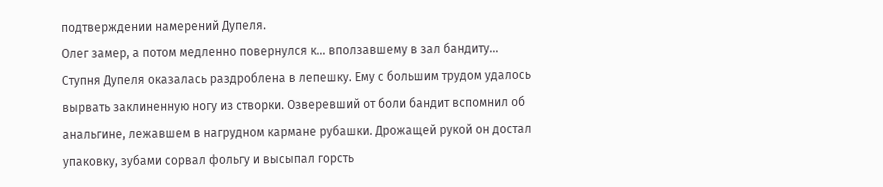подтверждении намерений Дупеля.
Олег замер, а потом медленно повернулся к… вползавшему в зал бандиту…
Ступня Дупеля оказалась раздроблена в лепешку. Ему с большим трудом удалось вырвать заклиненную ногу из створки. Озверевший от боли бандит вспомнил об анальгине, лежавшем в нагрудном кармане рубашки. Дрожащей рукой он достал упаковку, зубами сорвал фольгу и высыпал горсть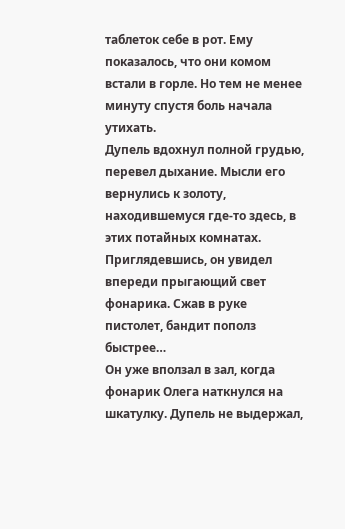таблеток себе в рот. Ему показалось, что они комом встали в горле. Но тем не менее минуту спустя боль начала утихать.
Дупель вдохнул полной грудью, перевел дыхание. Мысли его вернулись к золоту, находившемуся где-то здесь, в этих потайных комнатах. Приглядевшись, он увидел впереди прыгающий свет фонарика. Сжав в руке пистолет, бандит пополз быстрее…
Он уже вползал в зал, когда фонарик Олега наткнулся на шкатулку. Дупель не выдержал,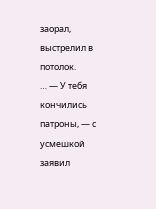заорал, выстрелил в потолок.
… — У тебя кончились патроны, — с усмешкой заявил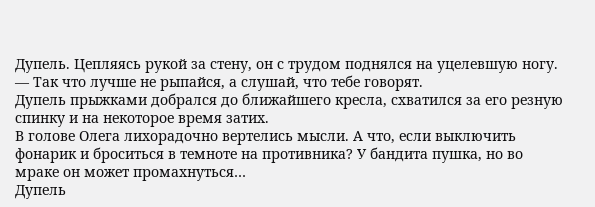Дупель. Цепляясь рукой за стену, он с трудом поднялся на уцелевшую ногу. — Так что лучше не рыпайся, а слушай, что тебе говорят.
Дупель прыжками добрался до ближайшего кресла, схватился за его резную спинку и на некоторое время затих.
В голове Олега лихорадочно вертелись мысли. А что, если выключить фонарик и броситься в темноте на противника? У бандита пушка, но во мраке он может промахнуться…
Дупель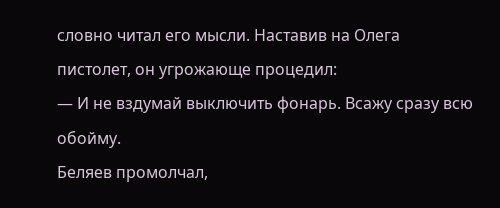словно читал его мысли. Наставив на Олега пистолет, он угрожающе процедил:
— И не вздумай выключить фонарь. Всажу сразу всю обойму.
Беляев промолчал,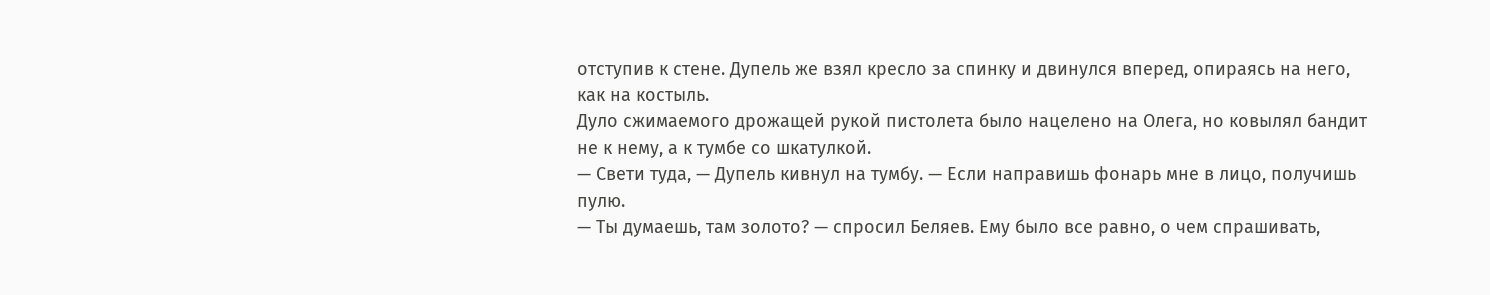отступив к стене. Дупель же взял кресло за спинку и двинулся вперед, опираясь на него, как на костыль.
Дуло сжимаемого дрожащей рукой пистолета было нацелено на Олега, но ковылял бандит не к нему, а к тумбе со шкатулкой.
— Свети туда, — Дупель кивнул на тумбу. — Если направишь фонарь мне в лицо, получишь пулю.
— Ты думаешь, там золото? — спросил Беляев. Ему было все равно, о чем спрашивать,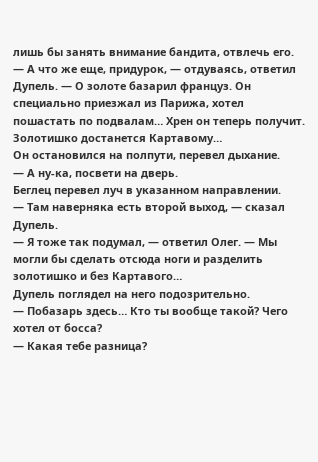лишь бы занять внимание бандита, отвлечь его.
— А что же еще, придурок, — отдуваясь, ответил Дупель. — О золоте базарил француз. Он специально приезжал из Парижа, хотел пошастать по подвалам… Хрен он теперь получит. Золотишко достанется Картавому…
Он остановился на полпути, перевел дыхание.
— А ну-ка, посвети на дверь.
Беглец перевел луч в указанном направлении.
— Там наверняка есть второй выход, — сказал Дупель.
— Я тоже так подумал, — ответил Олег. — Мы могли бы сделать отсюда ноги и разделить золотишко и без Картавого…
Дупель поглядел на него подозрительно.
— Побазарь здесь… Кто ты вообще такой? Чего хотел от босса?
— Какая тебе разница?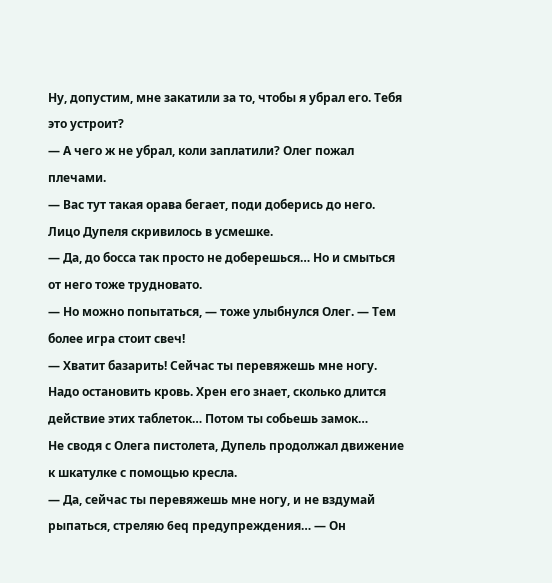Ну, допустим, мне закатили за то, чтобы я убрал его. Тебя это устроит?
— А чего ж не убрал, коли заплатили? Олег пожал плечами.
— Вас тут такая орава бегает, поди доберись до него.
Лицо Дупеля скривилось в усмешке.
— Да, до босса так просто не доберешься… Но и смыться от него тоже трудновато.
— Но можно попытаться, — тоже улыбнулся Олег. — Тем более игра стоит свеч!
— Хватит базарить! Сейчас ты перевяжешь мне ногу. Надо остановить кровь. Хрен его знает, сколько длится действие этих таблеток… Потом ты собьешь замок…
Не сводя с Олега пистолета, Дупель продолжал движение к шкатулке с помощью кресла.
— Да, сейчас ты перевяжешь мне ногу, и не вздумай рыпаться, стреляю 6eq предупреждения… — Он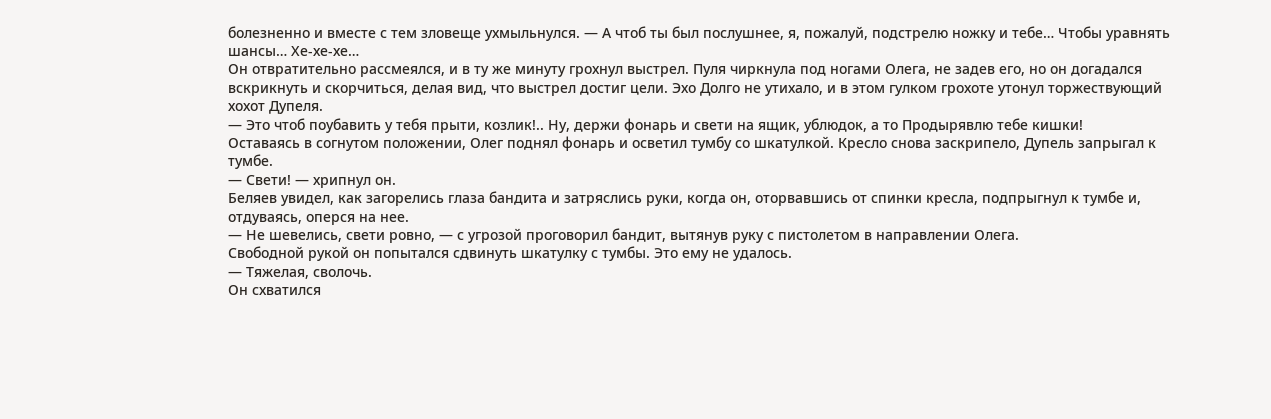болезненно и вместе с тем зловеще ухмыльнулся. — А чтоб ты был послушнее, я, пожалуй, подстрелю ножку и тебе… Чтобы уравнять шансы… Хе-хе-хе…
Он отвратительно рассмеялся, и в ту же минуту грохнул выстрел. Пуля чиркнула под ногами Олега, не задев его, но он догадался вскрикнуть и скорчиться, делая вид, что выстрел достиг цели. Эхо Долго не утихало, и в этом гулком грохоте утонул торжествующий хохот Дупеля.
— Это чтоб поубавить у тебя прыти, козлик!.. Ну, держи фонарь и свети на ящик, ублюдок, а то Продырявлю тебе кишки!
Оставаясь в согнутом положении, Олег поднял фонарь и осветил тумбу со шкатулкой. Кресло снова заскрипело, Дупель запрыгал к тумбе.
— Свети! — хрипнул он.
Беляев увидел, как загорелись глаза бандита и затряслись руки, когда он, оторвавшись от спинки кресла, подпрыгнул к тумбе и, отдуваясь, оперся на нее.
— Не шевелись, свети ровно, — с угрозой проговорил бандит, вытянув руку с пистолетом в направлении Олега.
Свободной рукой он попытался сдвинуть шкатулку с тумбы. Это ему не удалось.
— Тяжелая, сволочь.
Он схватился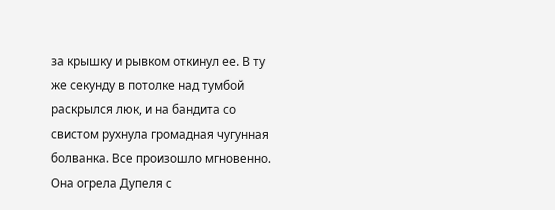за крышку и рывком откинул ее. В ту же секунду в потолке над тумбой раскрылся люк, и на бандита со свистом рухнула громадная чугунная болванка. Все произошло мгновенно. Она огрела Дупеля с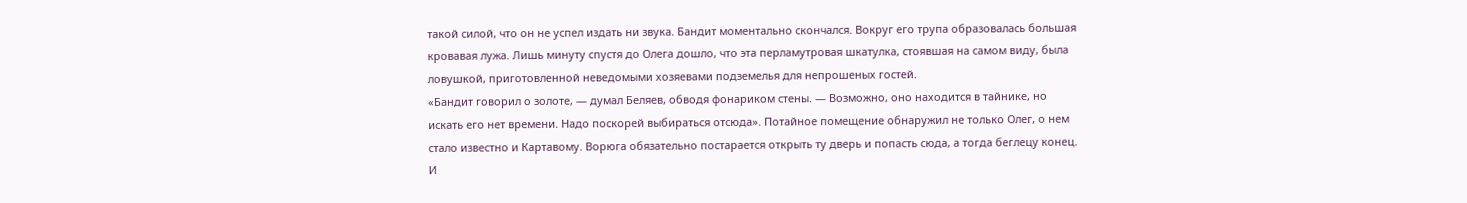такой силой, что он не успел издать ни звука. Бандит моментально скончался. Вокруг его трупа образовалась большая кровавая лужа. Лишь минуту спустя до Олега дошло, что эта перламутровая шкатулка, стоявшая на самом виду, была ловушкой, приготовленной неведомыми хозяевами подземелья для непрошеных гостей.
«Бандит говорил о золоте, — думал Беляев, обводя фонариком стены. — Возможно, оно находится в тайнике, но искать его нет времени. Надо поскорей выбираться отсюда». Потайное помещение обнаружил не только Олег, о нем стало известно и Картавому. Ворюга обязательно постарается открыть ту дверь и попасть сюда, а тогда беглецу конец. И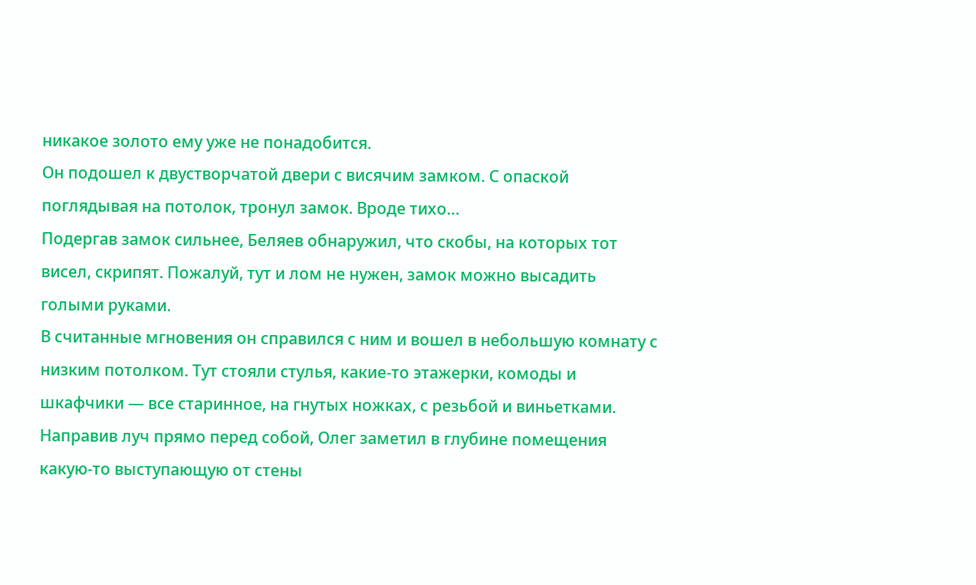никакое золото ему уже не понадобится.
Он подошел к двустворчатой двери с висячим замком. С опаской поглядывая на потолок, тронул замок. Вроде тихо…
Подергав замок сильнее, Беляев обнаружил, что скобы, на которых тот висел, скрипят. Пожалуй, тут и лом не нужен, замок можно высадить голыми руками.
В считанные мгновения он справился с ним и вошел в небольшую комнату с низким потолком. Тут стояли стулья, какие-то этажерки, комоды и шкафчики — все старинное, на гнутых ножках, с резьбой и виньетками. Направив луч прямо перед собой, Олег заметил в глубине помещения какую-то выступающую от стены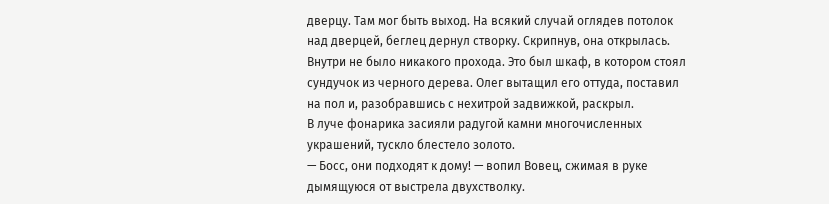дверцу. Там мог быть выход. На всякий случай оглядев потолок над дверцей, беглец дернул створку. Скрипнув, она открылась. Внутри не было никакого прохода. Это был шкаф, в котором стоял сундучок из черного дерева. Олег вытащил его оттуда, поставил на пол и, разобравшись с нехитрой задвижкой, раскрыл.
В луче фонарика засияли радугой камни многочисленных украшений, тускло блестело золото.
— Босс, они подходят к дому! — вопил Вовец, сжимая в руке дымящуюся от выстрела двухстволку.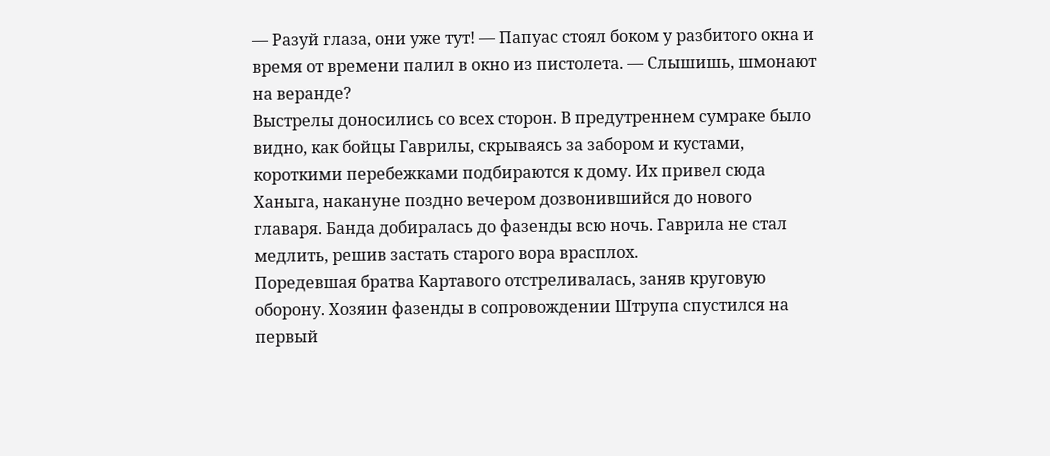— Разуй глаза, они уже тут! — Папуас стоял боком у разбитого окна и время от времени палил в окно из пистолета. — Слышишь, шмонают на веранде?
Выстрелы доносились со всех сторон. В предутреннем сумраке было видно, как бойцы Гаврилы, скрываясь за забором и кустами, короткими перебежками подбираются к дому. Их привел сюда Ханыга, накануне поздно вечером дозвонившийся до нового главаря. Банда добиралась до фазенды всю ночь. Гаврила не стал медлить, решив застать старого вора врасплох.
Поредевшая братва Картавого отстреливалась, заняв круговую оборону. Хозяин фазенды в сопровождении Штрупа спустился на первый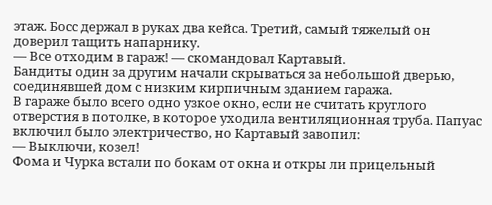этаж. Босс держал в руках два кейса. Третий, самый тяжелый он доверил тащить напарнику.
— Все отходим в гараж! — скомандовал Картавый.
Бандиты один за другим начали скрываться зa небольшой дверью, соединявшей дом с низким кирпичным зданием гаража.
В гараже было всего одно узкое окно, если нe считать круглого отверстия в потолке, в которoe уходила вентиляционная труба. Папуас включил было электричество, но Картавый завопил:
— Выключи, козел!
Фома и Чурка встали по бокам от окна и откры ли прицельный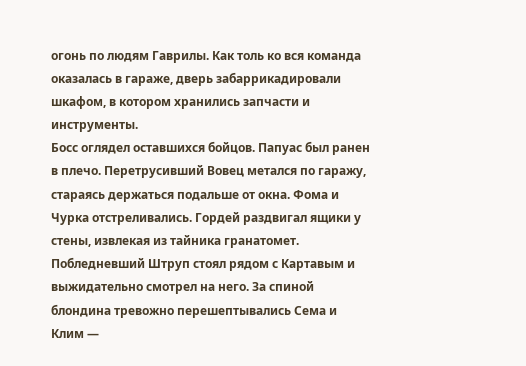огонь по людям Гаврилы. Как толь ко вся команда оказалась в гараже, дверь забаррикадировали шкафом, в котором хранились запчасти и инструменты.
Босс оглядел оставшихся бойцов. Папуас был ранен в плечо. Перетрусивший Вовец метался по гаражу, стараясь держаться подальше от окна. Фома и Чурка отстреливались. Гордей раздвигал ящики у стены, извлекая из тайника гранатомет. Побледневший Штруп стоял рядом с Картавым и выжидательно смотрел на него. За спиной блондина тревожно перешептывались Сема и Клим —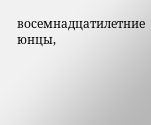восемнадцатилетние юнцы,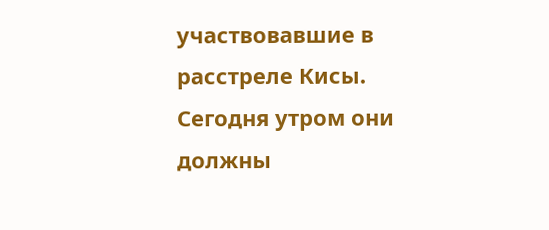участвовавшие в расстреле Кисы. Сегодня утром они должны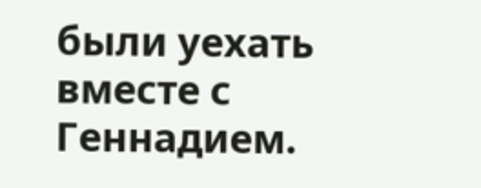были уехать вместе с Геннадием.